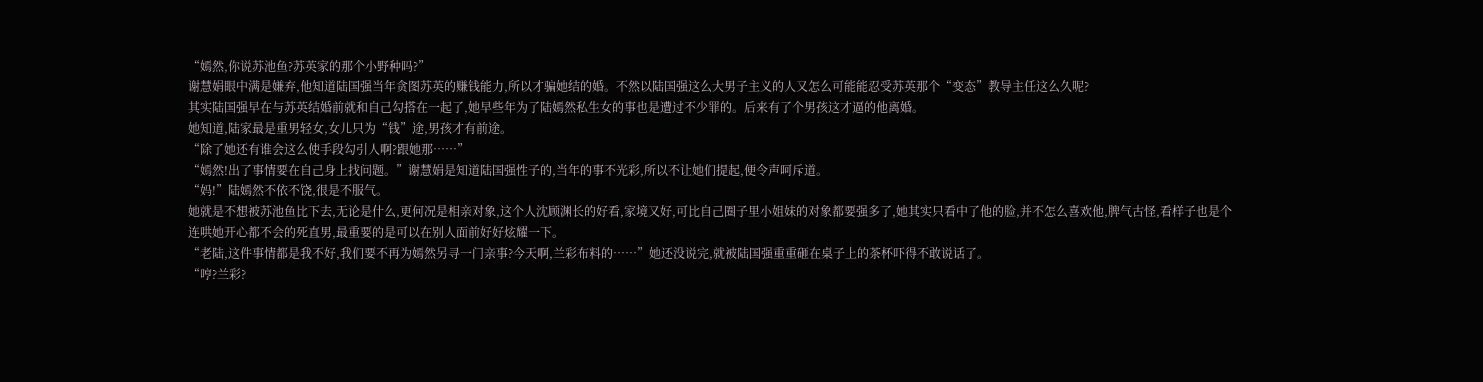“嫣然,你说苏池鱼?苏英家的那个小野种吗?”
谢慧娟眼中满是嫌弃,他知道陆国强当年贪图苏英的赚钱能力,所以才骗她结的婚。不然以陆国强这么大男子主义的人又怎么可能能忍受苏英那个“变态”教导主任这么久呢?
其实陆国强早在与苏英结婚前就和自己勾搭在一起了,她早些年为了陆嫣然私生女的事也是遭过不少罪的。后来有了个男孩这才逼的他离婚。
她知道,陆家最是重男轻女,女儿只为“钱”途,男孩才有前途。
“除了她还有谁会这么使手段勾引人啊?跟她那……”
“嫣然!出了事情要在自己身上找问题。”谢慧娟是知道陆国强性子的,当年的事不光彩,所以不让她们提起,便令声呵斥道。
“妈!”陆嫣然不依不饶,很是不服气。
她就是不想被苏池鱼比下去,无论是什么,更何况是相亲对象,这个人沈顾渊长的好看,家境又好,可比自己圈子里小姐妹的对象都要强多了,她其实只看中了他的脸,并不怎么喜欢他,脾气古怪,看样子也是个连哄她开心都不会的死直男,最重要的是可以在别人面前好好炫耀一下。
“老陆,这件事情都是我不好,我们要不再为嫣然另寻一门亲事?今天啊,兰彩布料的……”她还没说完,就被陆国强重重砸在桌子上的茶杯吓得不敢说话了。
“哼?兰彩?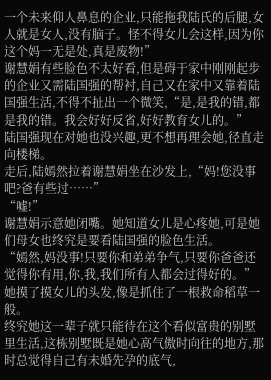一个未来仰人鼻息的企业,只能拖我陆氏的后腿,女人就是女人,没有脑子。怪不得女儿会这样,因为你这个妈一无是处,真是废物!”
谢慧娟有些脸色不太好看,但是碍于家中刚刚起步的企业又需陆国强的帮衬,自己又在家中又靠着陆国强生活,不得不扯出一个微笑,“是,是我的错,都是我的错。我会好好反省,好好教育女儿的。”
陆国强现在对她也没兴趣,更不想再理会她,径直走向楼梯。
走后,陆嫣然拉着谢慧娟坐在沙发上,“妈!您没事吧?爸有些过……”
“嘘!”
谢慧娟示意她闭嘴。她知道女儿是心疼她,可是她们母女也终究是要看陆国强的脸色生活。
“嫣然,妈没事!只要你和弟弟争气,只要你爸爸还觉得你有用,你,我,我们所有人都会过得好的。”她摸了摸女儿的头发,像是抓住了一根救命稻草一般。
终究她这一辈子就只能待在这个看似富贵的别墅里生活,这栋别墅既是她心高气傲时向往的地方,那时总觉得自己有未婚先孕的底气,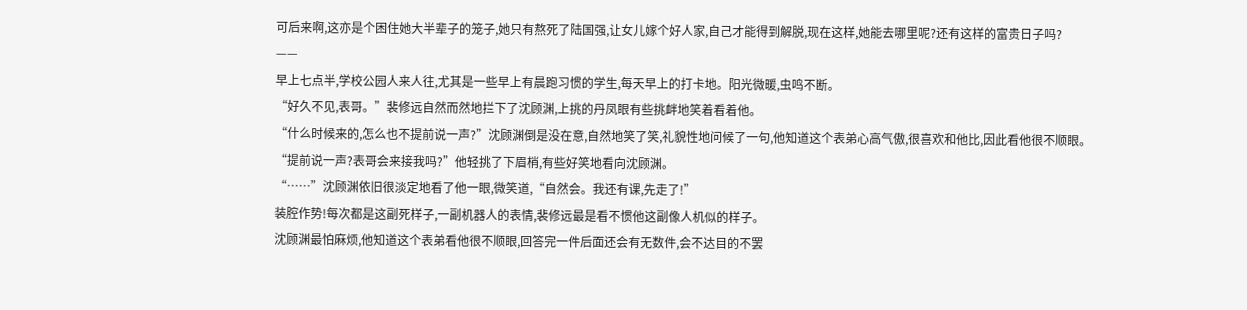可后来啊,这亦是个困住她大半辈子的笼子,她只有熬死了陆国强,让女儿嫁个好人家,自己才能得到解脱,现在这样,她能去哪里呢?还有这样的富贵日子吗?
——
早上七点半,学校公园人来人往,尤其是一些早上有晨跑习惯的学生,每天早上的打卡地。阳光微暖,虫鸣不断。
“好久不见,表哥。”裴修远自然而然地拦下了沈顾渊,上挑的丹凤眼有些挑衅地笑着看着他。
“什么时候来的,怎么也不提前说一声?”沈顾渊倒是没在意,自然地笑了笑,礼貌性地问候了一句,他知道这个表弟心高气傲,很喜欢和他比,因此看他很不顺眼。
“提前说一声?表哥会来接我吗?”他轻挑了下眉梢,有些好笑地看向沈顾渊。
“……”沈顾渊依旧很淡定地看了他一眼,微笑道,“自然会。我还有课,先走了!”
装腔作势!每次都是这副死样子,一副机器人的表情,裴修远最是看不惯他这副像人机似的样子。
沈顾渊最怕麻烦,他知道这个表弟看他很不顺眼,回答完一件后面还会有无数件,会不达目的不罢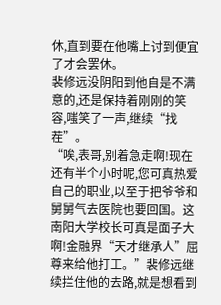休,直到要在他嘴上讨到便宜了才会罢休。
裴修远没阴阳到他自是不满意的,还是保持着刚刚的笑容,嗤笑了一声,继续“找茬”。
“唉,表哥,别着急走啊!现在还有半个小时呢,您可真热爱自己的职业,以至于把爷爷和舅舅气去医院也要回国。这南阳大学校长可真是面子大啊!金融界“天才继承人”屈尊来给他打工。”裴修远继续拦住他的去路,就是想看到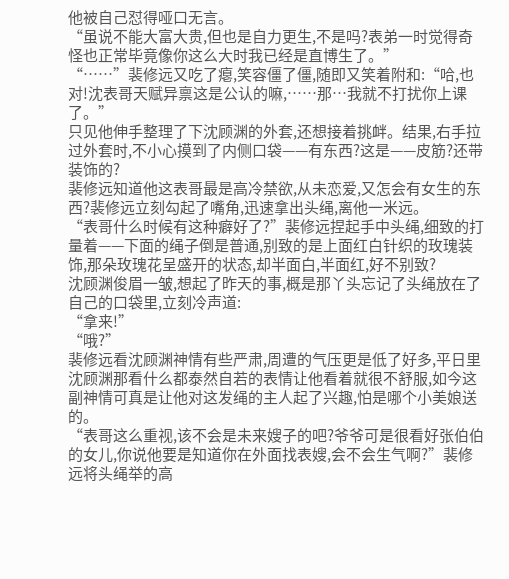他被自己怼得哑口无言。
“虽说不能大富大贵,但也是自力更生,不是吗?表弟一时觉得奇怪也正常毕竟像你这么大时我已经是直博生了。”
“……”裴修远又吃了瘪,笑容僵了僵,随即又笑着附和:“哈,也对!沈表哥天赋异禀这是公认的嘛,……那…我就不打扰你上课了。”
只见他伸手整理了下沈顾渊的外套,还想接着挑衅。结果,右手拉过外套时,不小心摸到了内侧口袋——有东西?这是——皮筋?还带装饰的?
裴修远知道他这表哥最是高冷禁欲,从未恋爱,又怎会有女生的东西?裴修远立刻勾起了嘴角,迅速拿出头绳,离他一米远。
“表哥什么时候有这种癖好了?”裴修远捏起手中头绳,细致的打量着——下面的绳子倒是普通,别致的是上面红白针织的玫瑰装饰,那朵玫瑰花呈盛开的状态,却半面白,半面红,好不别致?
沈顾渊俊眉一皱,想起了昨天的事,概是那丫头忘记了头绳放在了自己的口袋里,立刻冷声道:
“拿来!”
“哦?”
裴修远看沈顾渊神情有些严肃,周遭的气压更是低了好多,平日里沈顾渊那看什么都泰然自若的表情让他看着就很不舒服,如今这副神情可真是让他对这发绳的主人起了兴趣,怕是哪个小美娘送的。
“表哥这么重视,该不会是未来嫂子的吧?爷爷可是很看好张伯伯的女儿,你说他要是知道你在外面找表嫂,会不会生气啊?”裴修远将头绳举的高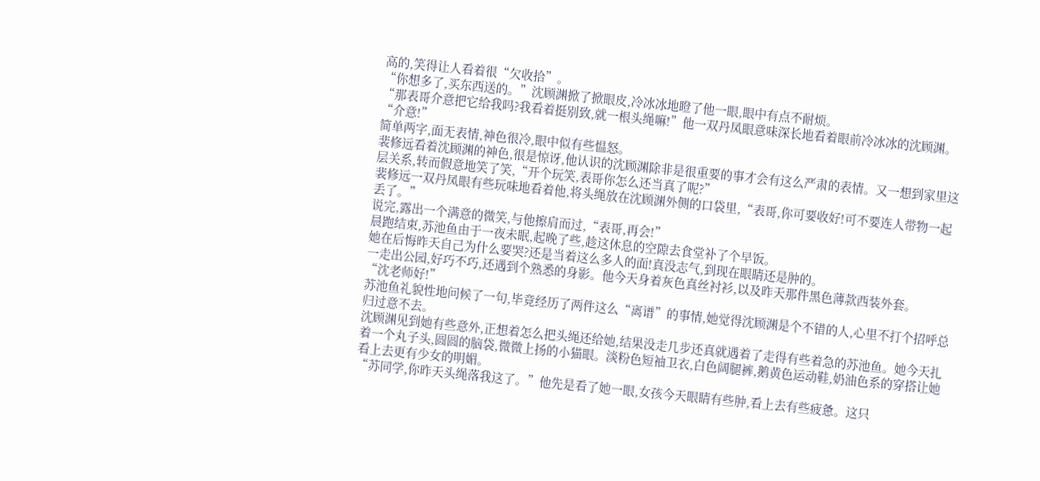高的,笑得让人看着很“欠收拾”。
“你想多了,买东西送的。”沈顾渊掀了掀眼皮,冷冰冰地瞪了他一眼,眼中有点不耐烦。
“那表哥介意把它给我吗?我看着挺别致,就一根头绳嘛!”他一双丹凤眼意味深长地看着眼前冷冰冰的沈顾渊。
“介意!”
简单两字,面无表情,神色很冷,眼中似有些愠怒。
裴修远看着沈顾渊的神色,很是惊讶,他认识的沈顾渊除非是很重要的事才会有这么严肃的表情。又一想到家里这层关系,转而假意地笑了笑,“开个玩笑,表哥你怎么还当真了呢?”
裴修远一双丹凤眼有些玩味地看着他,将头绳放在沈顾渊外侧的口袋里,“表哥,你可要收好!可不要连人带物一起丢了。”
说完,露出一个满意的微笑,与他擦肩而过,“表哥,再会!”
晨跑结束,苏池鱼由于一夜未眠,起晚了些,趁这休息的空隙去食堂补了个早饭。
她在后悔昨天自己为什么要哭?还是当着这么多人的面!真没志气,到现在眼睛还是肿的。
一走出公园,好巧不巧,还遇到个熟悉的身影。他今天身着灰色真丝衬衫,以及昨天那件黑色薄款西装外套。
“沈老师好!”
苏池鱼礼貌性地问候了一句,毕竟经历了两件这么“离谱”的事情,她觉得沈顾渊是个不错的人,心里不打个招呼总归过意不去。
沈顾渊见到她有些意外,正想着怎么把头绳还给她,结果没走几步还真就遇着了走得有些着急的苏池鱼。她今天扎着一个丸子头,圆圆的脑袋,微微上扬的小猫眼。淡粉色短袖卫衣,白色阔腿裤,鹅黄色运动鞋,奶油色系的穿搭让她看上去更有少女的明媚。
“苏同学,你昨天头绳落我这了。”他先是看了她一眼,女孩今天眼睛有些肿,看上去有些疲惫。这只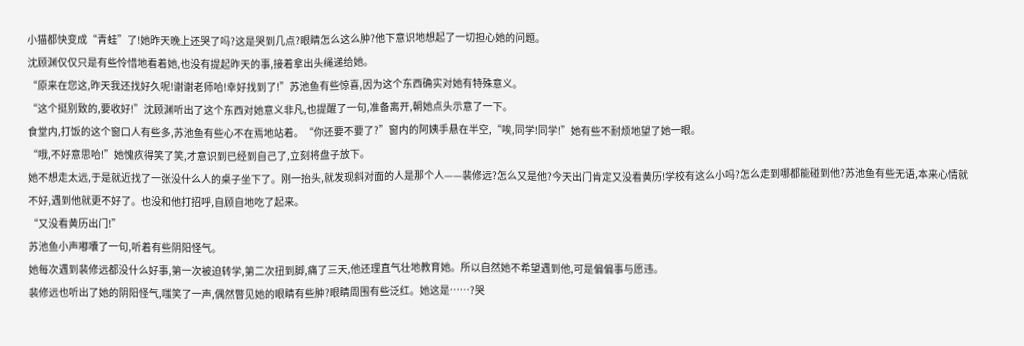小猫都快变成“青蛙”了!她昨天晚上还哭了吗?这是哭到几点?眼睛怎么这么肿?他下意识地想起了一切担心她的问题。
沈顾渊仅仅只是有些怜惜地看着她,也没有提起昨天的事,接着拿出头绳递给她。
“原来在您这,昨天我还找好久呢!谢谢老师哈!幸好找到了!”苏池鱼有些惊喜,因为这个东西确实对她有特殊意义。
“这个挺别致的,要收好!”沈顾渊听出了这个东西对她意义非凡,也提醒了一句,准备离开,朝她点头示意了一下。
食堂内,打饭的这个窗口人有些多,苏池鱼有些心不在焉地站着。“你还要不要了?”窗内的阿姨手悬在半空,“唉,同学!同学!”她有些不耐烦地望了她一眼。
“哦,不好意思哈!”她愧疚得笑了笑,才意识到已经到自己了,立刻将盘子放下。
她不想走太远,于是就近找了一张没什么人的桌子坐下了。刚一抬头,就发现斜对面的人是那个人——裴修远?怎么又是他?今天出门肯定又没看黄历!学校有这么小吗?怎么走到哪都能碰到他?苏池鱼有些无语,本来心情就不好,遇到他就更不好了。也没和他打招呼,自顾自地吃了起来。
“又没看黄历出门!”
苏池鱼小声嘟囔了一句,听着有些阴阳怪气。
她每次遇到裴修远都没什么好事,第一次被迫转学,第二次扭到脚,痛了三天,他还理直气壮地教育她。所以自然她不希望遇到他,可是偏偏事与愿违。
裴修远也听出了她的阴阳怪气,嗤笑了一声,偶然瞥见她的眼睛有些肿?眼睛周围有些泛红。她这是……?哭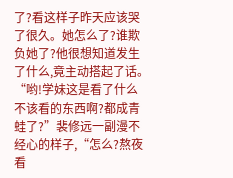了?看这样子昨天应该哭了很久。她怎么了?谁欺负她了?他很想知道发生了什么,竟主动搭起了话。
“哟!学妹这是看了什么不该看的东西啊?都成青蛙了?”裴修远一副漫不经心的样子,“怎么?熬夜看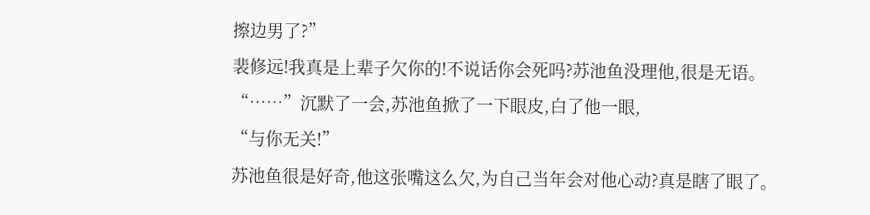擦边男了?”
裴修远!我真是上辈子欠你的!不说话你会死吗?苏池鱼没理他,很是无语。
“……”沉默了一会,苏池鱼掀了一下眼皮,白了他一眼,
“与你无关!”
苏池鱼很是好奇,他这张嘴这么欠,为自己当年会对他心动?真是瞎了眼了。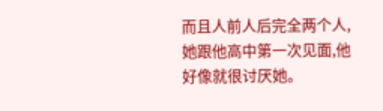而且人前人后完全两个人,她跟他高中第一次见面,他好像就很讨厌她。